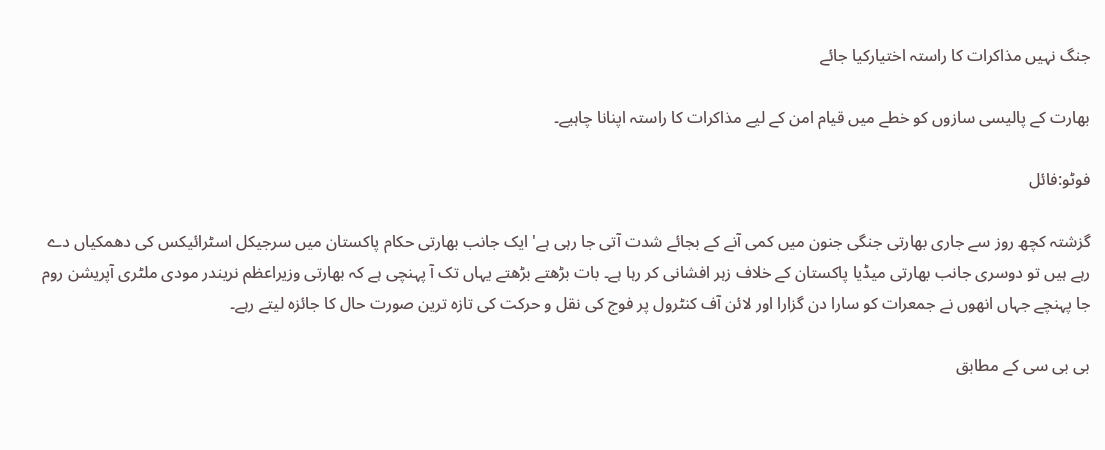جنگ نہیں مذاکرات کا راستہ اختیارکیا جائے

بھارت کے پالیسی سازوں کو خطے میں قیام امن کے لیے مذاکرات کا راستہ اپنانا چاہیے۔

فوٹو:فائل

گزشتہ کچھ روز سے جاری بھارتی جنگی جنون میں کمی آنے کے بجائے شدت آتی جا رہی ہے' ایک جانب بھارتی حکام پاکستان میں سرجیکل اسٹرائیکس کی دھمکیاں دے رہے ہیں تو دوسری جانب بھارتی میڈیا پاکستان کے خلاف زہر افشانی کر رہا ہے۔ بات بڑھتے بڑھتے یہاں تک آ پہنچی ہے کہ بھارتی وزیراعظم نریندر مودی ملٹری آپریشن روم جا پہنچے جہاں انھوں نے جمعرات کو سارا دن گزارا اور لائن آف کنٹرول پر فوج کی نقل و حرکت کی تازہ ترین صورت حال کا جائزہ لیتے رہے۔

بی بی سی کے مطابق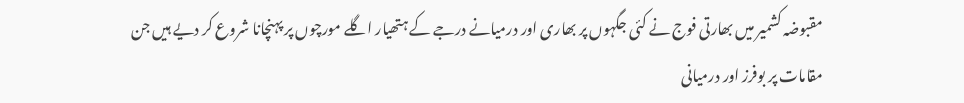مقبوضہ کشمیر میں بھارتی فوج نے کئی جگہوں پر بھاری اور درمیانے درجے کے ہتھیار اگلے مورچوں پر پہنچانا شروع کر دیے ہیں جن مقامات پر بوفرز اور درمیانی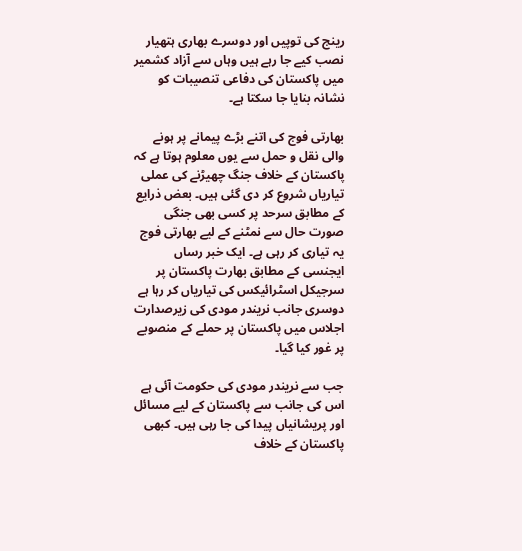رینج کی توپیں اور دوسرے بھاری ہتھیار نصب کیے جا رہے ہیں وہاں سے آزاد کشمیر میں پاکستان کی دفاعی تنصیبات کو نشانہ بنایا جا سکتا ہے۔

بھارتی فوج کی اتنے بڑے پیمانے پر ہونے والی نقل و حمل سے یوں معلوم ہوتا ہے کہ پاکستان کے خلاف جنگ چھیڑنے کی عملی تیاریاں شروع کر دی گئی ہیں۔ بعض ذرایع کے مطابق سرحد پر کسی بھی جنگی صورت حال سے نمٹنے کے لیے بھارتی فوج یہ تیاری کر رہی ہے۔ ایک خبر رساں ایجنسی کے مطابق بھارت پاکستان پر سرجیکل اسٹرائیکس کی تیاریاں کر رہا ہے دوسری جانب نریندر مودی کی زیرصدارت اجلاس میں پاکستان پر حملے کے منصوبے پر غور کیا گیا۔

جب سے نریندر مودی کی حکومت آئی ہے اس کی جانب سے پاکستان کے لیے مسائل اور پریشانیاں پیدا کی جا رہی ہیں۔ کبھی پاکستان کے خلاف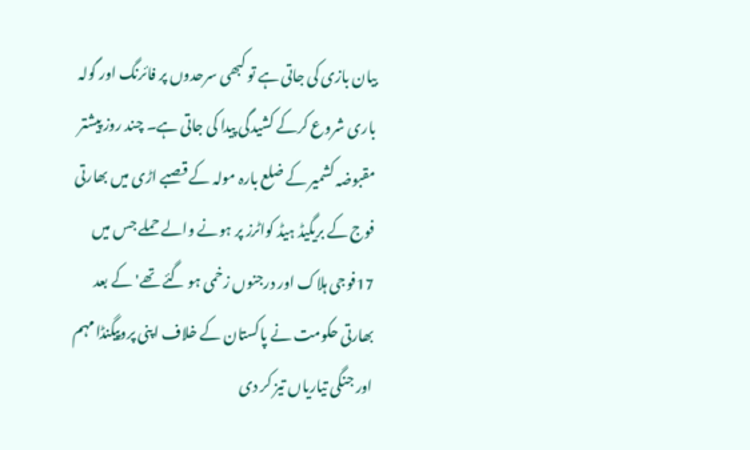بیان بازی کی جاتی ہے تو کبھی سرحدوں پر فائرنگ اور گولہ باری شروع کرکے کشیدگی پیدا کی جاتی ہے۔ چند روز پیشتر مقبوضہ کشمیر کے ضلع بارہ مولہ کے قصبے اڑی میں بھارتی فوج کے بریگیڈ ہیڈ کواٹرز پر ہونے والے حملے جس میں 17فوجی ہلاک اور درجنوں زخمی ہو گئے تھے' کے بعد بھارتی حکومت نے پاکستان کے خلاف اپنی پروپیگنڈا مہم اور جنگی تیاریاں تیز کر دی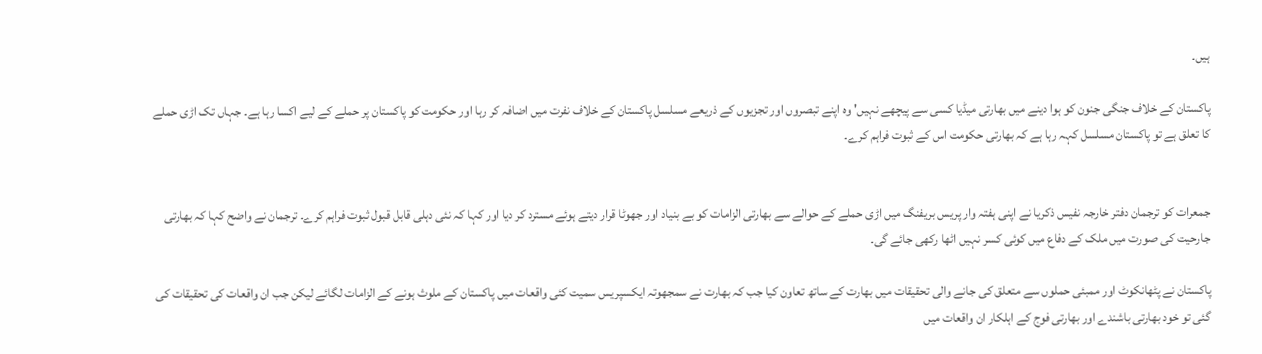ہیں۔

پاکستان کے خلاف جنگی جنون کو ہوا دینے میں بھارتی میڈیا کسی سے پیچھے نہیں' وہ اپنے تبصروں اور تجزیوں کے ذریعے مسلسل پاکستان کے خلاف نفرت میں اضافہ کر رہا اور حکومت کو پاکستان پر حملے کے لیے اکسا رہا ہے۔ جہاں تک اڑی حملے کا تعلق ہے تو پاکستان مسلسل کہہ رہا ہے کہ بھارتی حکومت اس کے ثبوت فراہم کرے۔


جمعرات کو ترجمان دفتر خارجہ نفیس ذکریا نے اپنی ہفتہ وار پریس بریفنگ میں اڑی حملے کے حوالے سے بھارتی الزامات کو بے بنیاد اور جھوٹا قرار دیتے ہوئے مسترد کر دیا اور کہا کہ نئی دہلی قابل قبول ثبوت فراہم کرے۔ ترجمان نے واضح کہا کہ بھارتی جارحیت کی صورت میں ملک کے دفاع میں کوئی کسر نہیں اٹھا رکھی جائے گی۔

پاکستان نے پٹھانکوٹ اور ممبئی حملوں سے متعلق کی جانے والی تحقیقات میں بھارت کے ساتھ تعاون کیا جب کہ بھارت نے سمجھوتہ ایکسپریس سمیت کئی واقعات میں پاکستان کے ملوث ہونے کے الزامات لگائے لیکن جب ان واقعات کی تحقیقات کی گئی تو خود بھارتی باشندے اور بھارتی فوج کے اہلکار ان واقعات میں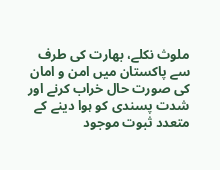ملوث نکلے، بھارت کی طرف سے پاکستان میں امن و امان کی صورت حال خراب کرنے اور شدت پسندی کو ہوا دینے کے متعدد ثبوت موجود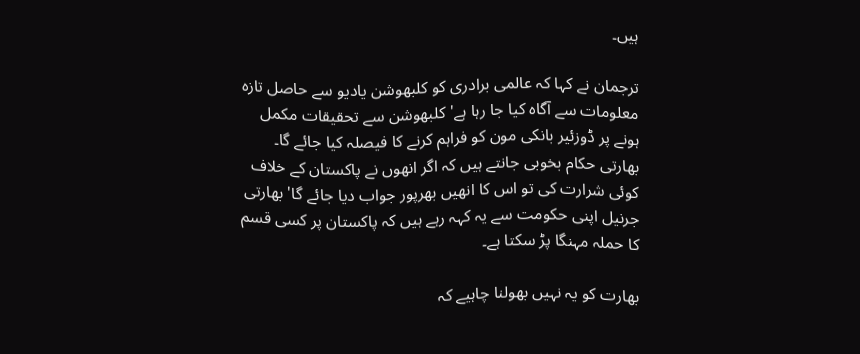ہیں۔

ترجمان نے کہا کہ عالمی برادری کو کلبھوشن یادیو سے حاصل تازہ معلومات سے آگاہ کیا جا رہا ہے' کلبھوشن سے تحقیقات مکمل ہونے پر ڈوزئیر بانکی مون کو فراہم کرنے کا فیصلہ کیا جائے گا۔ بھارتی حکام بخوبی جانتے ہیں کہ اگر انھوں نے پاکستان کے خلاف کوئی شرارت کی تو اس کا انھیں بھرپور جواب دیا جائے گا' بھارتی جرنیل اپنی حکومت سے یہ کہہ رہے ہیں کہ پاکستان پر کسی قسم کا حملہ مہنگا پڑ سکتا ہے۔

بھارت کو یہ نہیں بھولنا چاہیے کہ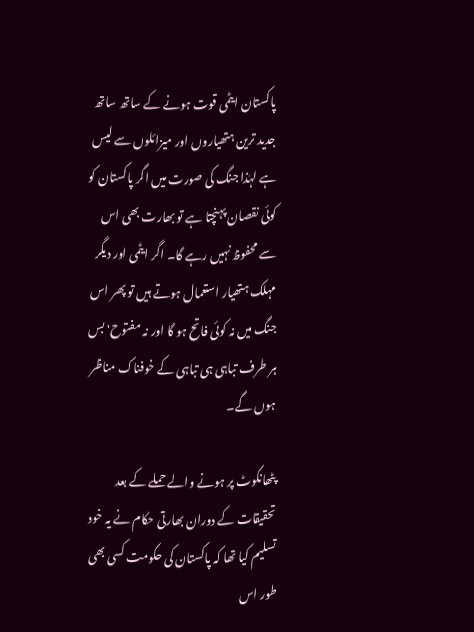پاکستان ایٹمی قوت ہونے کے ساتھ ساتھ جدید ترین ہتھیاروں اور میزائلوں سے لیس ہے لہٰذا جنگ کی صورت میں اگر پاکستان کو کوئی نقصان پہنچتا ہے تو بھارت بھی اس سے محفوظ نہیں رہے گا۔ اگر ایٹمی اور دیگر مہلک ہتھیار استعمال ہوتے ہیں تو پھر اس جنگ میں نہ کوئی فاتح ہو گا اور نہ مفتوح' بس ہر طرف تباہی ہی تباہی کے خوفناک مناظر ہوں گے۔

پٹھانکوٹ پر ہونے والے حملے کے بعد تحقیقات کے دوران بھارتی حکام نے یہ خود تسلیم کیا تھا کہ پاکستان کی حکومت کسی بھی طور اس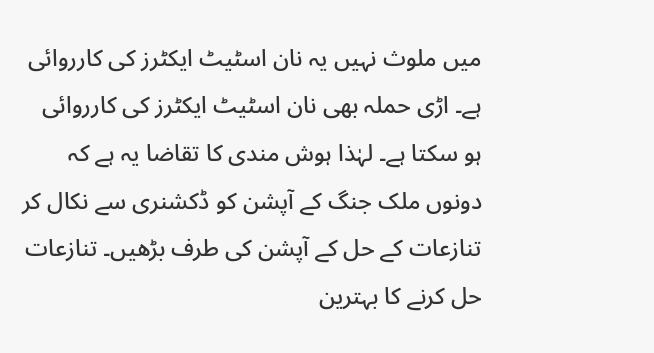میں ملوث نہیں یہ نان اسٹیٹ ایکٹرز کی کارروائی ہے۔ اڑی حملہ بھی نان اسٹیٹ ایکٹرز کی کارروائی ہو سکتا ہے۔ لہٰذا ہوش مندی کا تقاضا یہ ہے کہ دونوں ملک جنگ کے آپشن کو ڈکشنری سے نکال کر تنازعات کے حل کے آپشن کی طرف بڑھیں۔ تنازعات حل کرنے کا بہترین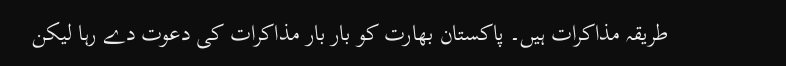طریقہ مذاکرات ہیں۔ پاکستان بھارت کو بار بار مذاکرات کی دعوت دے رہا لیکن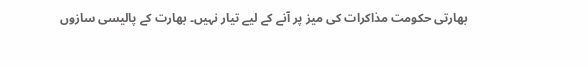بھارتی حکومت مذاکرات کی میز پر آنے کے لیے تیار نہیں۔ بھارت کے پالیسی سازوں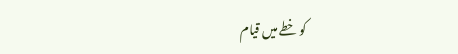کو خطے میں قیام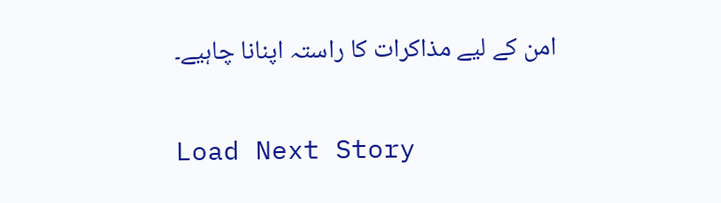امن کے لیے مذاکرات کا راستہ اپنانا چاہیے۔


Load Next Story